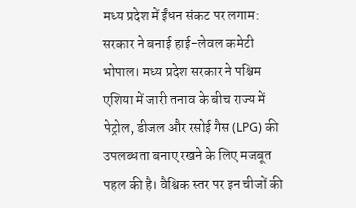मध्य प्रदेश में ईंधन संकट पर लगाम: सरकार ने बनाई हाई-लेवल कमेटी
भोपाल। मध्य प्रदेश सरकार ने पश्चिम एशिया में जारी तनाव के बीच राज्य में पेट्रोल, डीजल और रसोई गैस (LPG) की उपलब्धता बनाए रखने के लिए मजबूत पहल की है। वैश्विक स्तर पर इन चीजों की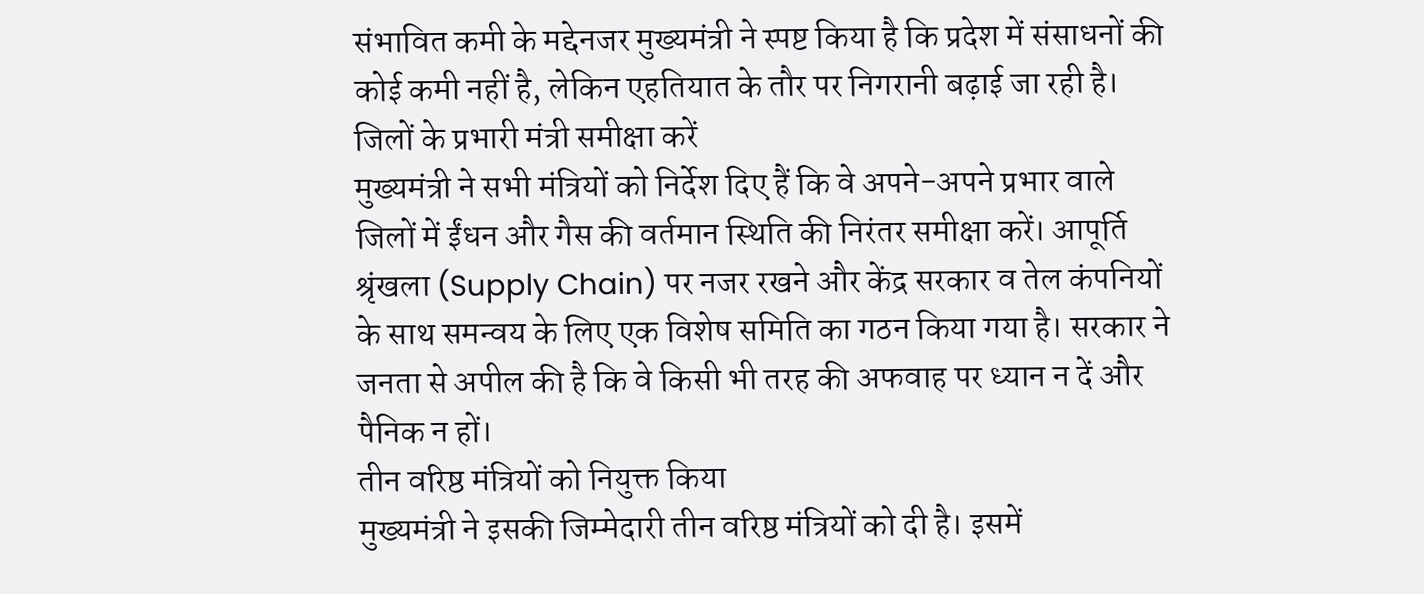संभावित कमी के मद्देनजर मुख्यमंत्री ने स्पष्ट किया है कि प्रदेश में संसाधनों की कोई कमी नहीं है, लेकिन एहतियात के तौर पर निगरानी बढ़ाई जा रही है।
जिलों के प्रभारी मंत्री समीक्षा करें
मुख्यमंत्री ने सभी मंत्रियों को निर्देश दिए हैं कि वे अपने-अपने प्रभार वाले जिलों में ईंधन और गैस की वर्तमान स्थिति की निरंतर समीक्षा करें। आपूर्ति श्रृंखला (Supply Chain) पर नजर रखने और केंद्र सरकार व तेल कंपनियों के साथ समन्वय के लिए एक विशेष समिति का गठन किया गया है। सरकार ने जनता से अपील की है कि वे किसी भी तरह की अफवाह पर ध्यान न दें और पैनिक न हों।
तीन वरिष्ठ मंत्रियों को नियुक्त किया
मुख्यमंत्री ने इसकी जिम्मेदारी तीन वरिष्ठ मंत्रियों को दी है। इसमें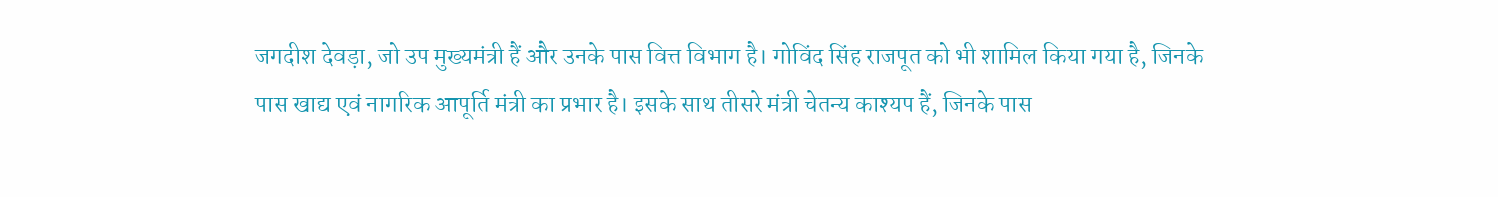जगदीश देवड़ा, जो उप मुख्यमंत्री हैं और उनके पास वित्त विभाग है। गोविंद सिंह राजपूत को भी शामिल किया गया है, जिनके पास खाद्य एवं नागरिक आपूर्ति मंत्री का प्रभार है। इसके साथ तीसरे मंत्री चेतन्य काश्यप हैं, जिनके पास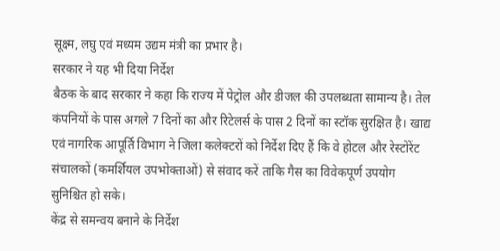सूक्ष्म, लघु एवं मध्यम उद्यम मंत्री का प्रभार है।
सरकार ने यह भी दिया निर्देश
बैठक के बाद सरकार ने कहा कि राज्य में पेट्रोल और डीजल की उपलब्धता सामान्य है। तेल कंपनियों के पास अगले 7 दिनों का और रिटेलर्स के पास 2 दिनों का स्टॉक सुरक्षित है। खाद्य एवं नागरिक आपूर्ति विभाग ने जिला कलेक्टरों को निर्देश दिए हैं कि वे होटल और रेस्टोरेंट संचालकों (कमर्शियल उपभोक्ताओं) से संवाद करें ताकि गैस का विवेकपूर्ण उपयोग सुनिश्चित हो सके।
केंद्र से समन्वय बनाने के निर्देश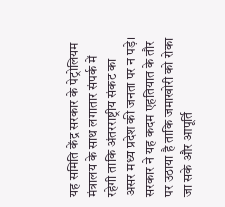यह समिति केंद्र सरकार के पेट्रोलियम मंत्रालय के साथ लगातार संपर्क में रहेगी ताकि अंतरराष्ट्रीय संकट का असर मध्य प्रदेश की जनता पर न पड़े। सरकार ने यह कदम एहतियात के तौर पर उठाया है ताकि जमाखोरी को रोका जा सके और आपूर्ति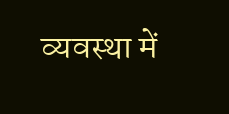व्यवस्था में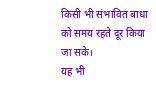किसी भी संभावित बाधा को समय रहते दूर किया जा सके।
यह भी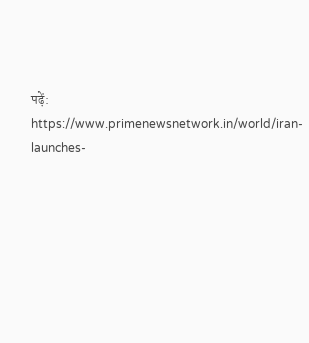पढ़ें: https://www.primenewsnetwork.in/world/iran-launches-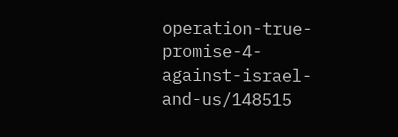operation-true-promise-4-against-israel-and-us/148515